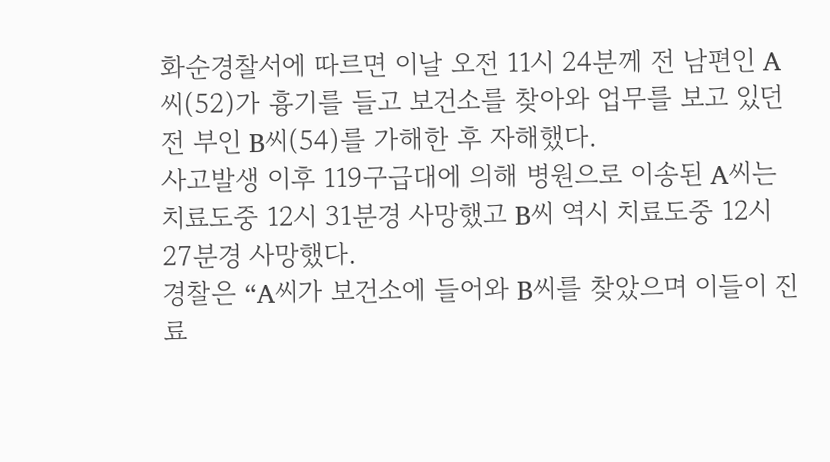화순경찰서에 따르면 이날 오전 11시 24분께 전 남편인 A씨(52)가 흉기를 들고 보건소를 찾아와 업무를 보고 있던 전 부인 B씨(54)를 가해한 후 자해했다.
사고발생 이후 119구급대에 의해 병원으로 이송된 A씨는 치료도중 12시 31분경 사망했고 B씨 역시 치료도중 12시 27분경 사망했다.
경찰은 “A씨가 보건소에 들어와 B씨를 찾았으며 이들이 진료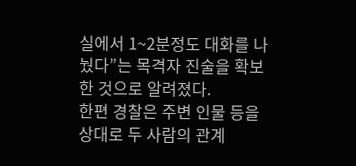실에서 1~2분정도 대화를 나눴다”는 목격자 진술을 확보한 것으로 알려졌다.
한편 경찰은 주변 인물 등을 상대로 두 사람의 관계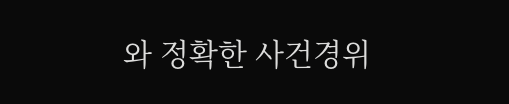와 정확한 사건경위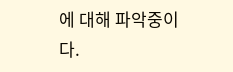에 대해 파악중이다.